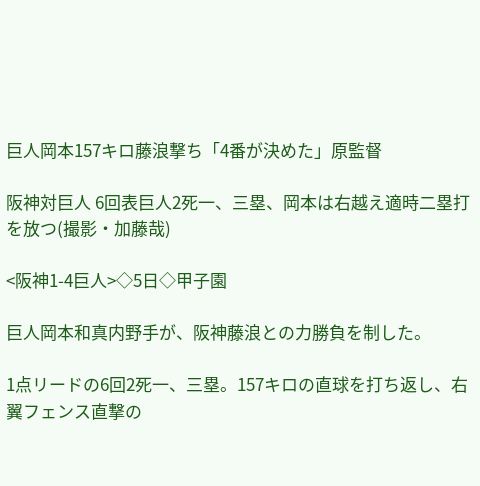巨人岡本157キロ藤浪撃ち「4番が決めた」原監督

阪神対巨人 6回表巨人2死一、三塁、岡本は右越え適時二塁打を放つ(撮影・加藤哉)

<阪神1-4巨人>◇5日◇甲子園

巨人岡本和真内野手が、阪神藤浪との力勝負を制した。

1点リードの6回2死一、三塁。157キロの直球を打ち返し、右翼フェンス直撃の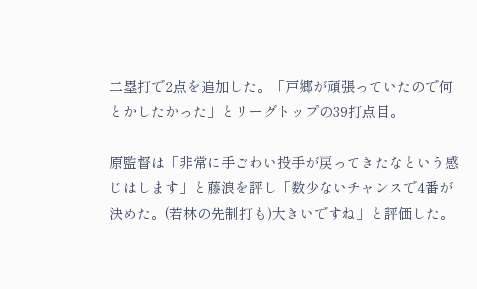二塁打で2点を追加した。「戸郷が頑張っていたので何とかしたかった」とリーグトップの39打点目。

原監督は「非常に手ごわい投手が戻ってきたなという感じはします」と藤浪を評し「数少ないチャンスで4番が決めた。(若林の先制打も)大きいですね」と評価した。